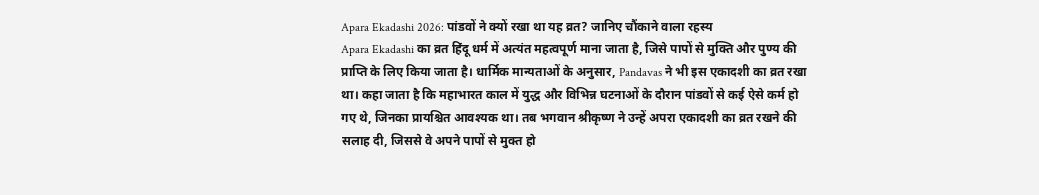Apara Ekadashi 2026: पांडवों ने क्यों रखा था यह व्रत? जानिए चौंकाने वाला रहस्य
Apara Ekadashi का व्रत हिंदू धर्म में अत्यंत महत्वपूर्ण माना जाता है, जिसे पापों से मुक्ति और पुण्य की प्राप्ति के लिए किया जाता है। धार्मिक मान्यताओं के अनुसार, Pandavas ने भी इस एकादशी का व्रत रखा था। कहा जाता है कि महाभारत काल में युद्ध और विभिन्न घटनाओं के दौरान पांडवों से कई ऐसे कर्म हो गए थे, जिनका प्रायश्चित आवश्यक था। तब भगवान श्रीकृष्ण ने उन्हें अपरा एकादशी का व्रत रखने की सलाह दी, जिससे वे अपने पापों से मुक्त हो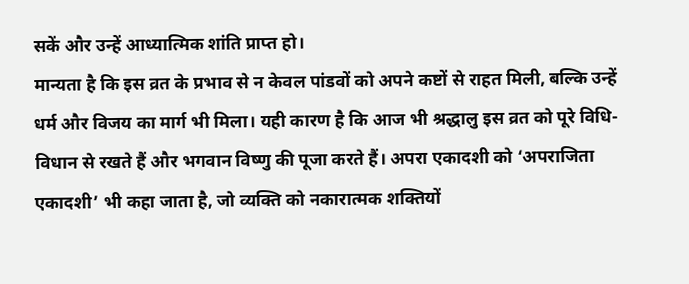सकें और उन्हें आध्यात्मिक शांति प्राप्त हो।
मान्यता है कि इस व्रत के प्रभाव से न केवल पांडवों को अपने कष्टों से राहत मिली, बल्कि उन्हें धर्म और विजय का मार्ग भी मिला। यही कारण है कि आज भी श्रद्धालु इस व्रत को पूरे विधि-विधान से रखते हैं और भगवान विष्णु की पूजा करते हैं। अपरा एकादशी को ‘अपराजिता एकादशी’ भी कहा जाता है, जो व्यक्ति को नकारात्मक शक्तियों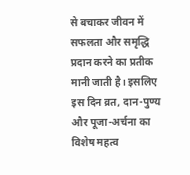से बचाकर जीवन में सफलता और समृद्धि प्रदान करने का प्रतीक मानी जाती है। इसलिए इस दिन व्रत, दान-पुण्य और पूजा-अर्चना का विशेष महत्व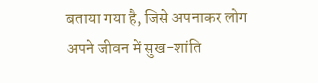बताया गया है, जिसे अपनाकर लोग अपने जीवन में सुख-शांति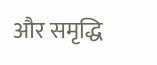और समृद्धि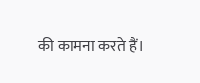की कामना करते हैं।